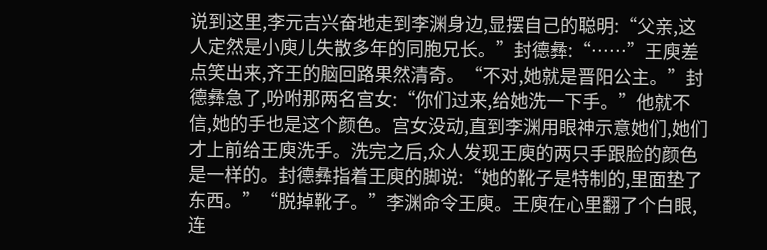说到这里,李元吉兴奋地走到李渊身边,显摆自己的聪明:“父亲,这人定然是小庾儿失散多年的同胞兄长。”封德彝:“……”王庾差点笑出来,齐王的脑回路果然清奇。“不对,她就是晋阳公主。”封德彝急了,吩咐那两名宫女:“你们过来,给她洗一下手。”他就不信,她的手也是这个颜色。宫女没动,直到李渊用眼神示意她们,她们才上前给王庾洗手。洗完之后,众人发现王庾的两只手跟脸的颜色是一样的。封德彝指着王庾的脚说:“她的靴子是特制的,里面垫了东西。”“脱掉靴子。”李渊命令王庾。王庾在心里翻了个白眼,连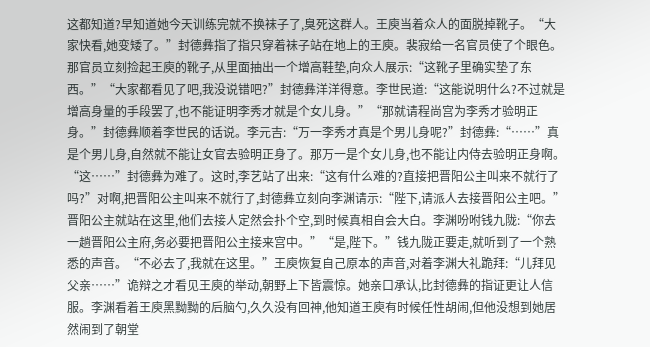这都知道?早知道她今天训练完就不换袜子了,臭死这群人。王庾当着众人的面脱掉靴子。“大家快看,她变矮了。”封德彝指了指只穿着袜子站在地上的王庾。裴寂给一名官员使了个眼色。那官员立刻捡起王庾的靴子,从里面抽出一个增高鞋垫,向众人展示:“这靴子里确实垫了东西。”“大家都看见了吧,我没说错吧?”封德彝洋洋得意。李世民道:“这能说明什么?不过就是增高身量的手段罢了,也不能证明李秀才就是个女儿身。”“那就请程尚宫为李秀才验明正身。”封德彝顺着李世民的话说。李元吉:“万一李秀才真是个男儿身呢?”封德彝:“……”真是个男儿身,自然就不能让女官去验明正身了。那万一是个女儿身,也不能让内侍去验明正身啊。“这……”封德彝为难了。这时,李艺站了出来:“这有什么难的?直接把晋阳公主叫来不就行了吗?”对啊,把晋阳公主叫来不就行了,封德彝立刻向李渊请示:“陛下,请派人去接晋阳公主吧。”晋阳公主就站在这里,他们去接人定然会扑个空,到时候真相自会大白。李渊吩咐钱九陇:“你去一趟晋阳公主府,务必要把晋阳公主接来宫中。”“是,陛下。”钱九陇正要走,就听到了一个熟悉的声音。“不必去了,我就在这里。”王庾恢复自己原本的声音,对着李渊大礼跪拜:“儿拜见父亲……”诡辩之才看见王庾的举动,朝野上下皆震惊。她亲口承认,比封德彝的指证更让人信服。李渊看着王庾黑黝黝的后脑勺,久久没有回神,他知道王庾有时候任性胡闹,但他没想到她居然闹到了朝堂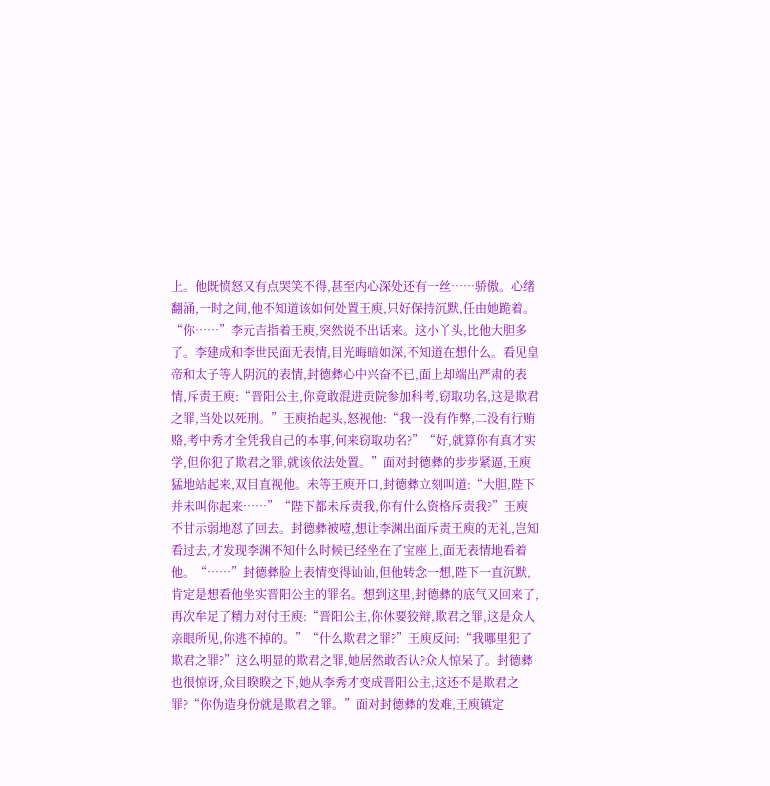上。他既愤怒又有点哭笑不得,甚至内心深处还有一丝……骄傲。心绪翻涌,一时之间,他不知道该如何处置王庾,只好保持沉默,任由她跪着。“你……”李元吉指着王庾,突然说不出话来。这小丫头,比他大胆多了。李建成和李世民面无表情,目光晦暗如深,不知道在想什么。看见皇帝和太子等人阴沉的表情,封德彝心中兴奋不已,面上却端出严肃的表情,斥责王庾:“晋阳公主,你竟敢混进贡院参加科考,窃取功名,这是欺君之罪,当处以死刑。”王庾抬起头,怒视他:“我一没有作弊,二没有行贿赂,考中秀才全凭我自己的本事,何来窃取功名?”“好,就算你有真才实学,但你犯了欺君之罪,就该依法处置。”面对封德彝的步步紧逼,王庾猛地站起来,双目直视他。未等王庾开口,封德彝立刻叫道:“大胆,陛下并未叫你起来……”“陛下都未斥责我,你有什么资格斥责我?”王庾不甘示弱地怼了回去。封德彝被噎,想让李渊出面斥责王庾的无礼,岂知看过去,才发现李渊不知什么时候已经坐在了宝座上,面无表情地看着他。“……”封德彝脸上表情变得讪讪,但他转念一想,陛下一直沉默,肯定是想看他坐实晋阳公主的罪名。想到这里,封德彝的底气又回来了,再次牟足了精力对付王庾:“晋阳公主,你休要狡辩,欺君之罪,这是众人亲眼所见,你逃不掉的。”“什么欺君之罪?”王庾反问:“我哪里犯了欺君之罪?”这么明显的欺君之罪,她居然敢否认?众人惊呆了。封德彝也很惊讶,众目睽睽之下,她从李秀才变成晋阳公主,这还不是欺君之罪?“你伪造身份就是欺君之罪。”面对封德彝的发难,王庾镇定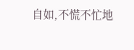自如,不慌不忙地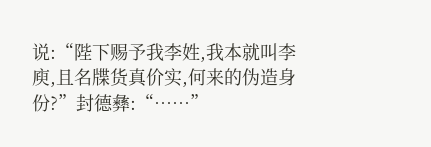说:“陛下赐予我李姓,我本就叫李庾,且名牒货真价实,何来的伪造身份?”封德彝:“……”